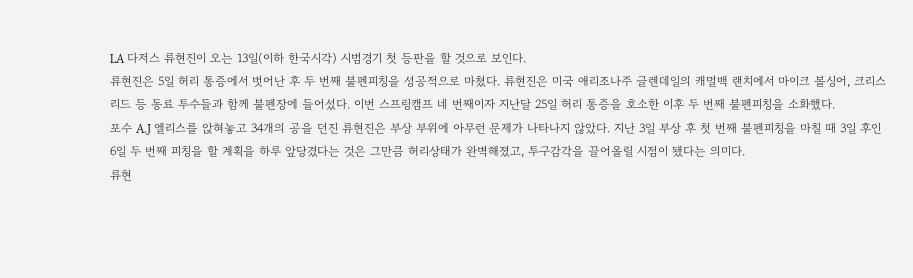LA 다저스 류현진이 오는 13일(이하 한국시각) 시범경기 첫 등판을 할 것으로 보인다.
류현진은 5일 허리 통증에서 벗어난 후 두 번째 불펜피칭을 성공적으로 마쳤다. 류현진은 미국 애리조나주 글렌데일의 캐멀백 랜치에서 마이크 볼싱어, 크리스 리드 등 동료 투수들과 함께 불펜장에 들어섰다. 이번 스프링캠프 네 번째이자 지난달 25일 허리 통증을 호소한 이후 두 번째 불펜피칭을 소화했다.
포수 A.J 엘리스를 앉혀놓고 34개의 공을 던진 류현진은 부상 부위에 아무런 문제가 나타나지 않았다. 지난 3일 부상 후 첫 번째 불펜피칭을 마칠 때 3일 후인 6일 두 번째 피칭을 할 계획을 하루 앞당겼다는 것은 그만큼 허리상태가 완벽해졌고, 투구감각을 끌어올릴 시점이 됐다는 의미다.
류현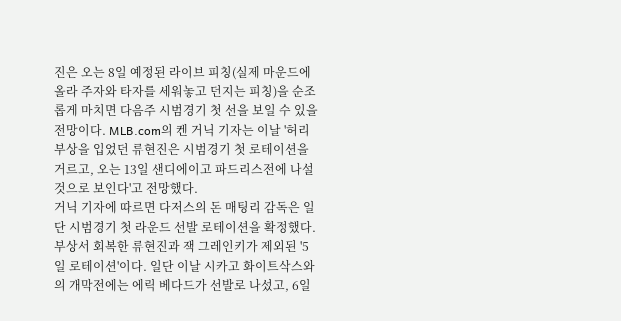진은 오는 8일 예정된 라이브 피칭(실제 마운드에 올라 주자와 타자를 세워놓고 던지는 피칭)을 순조롭게 마치면 다음주 시범경기 첫 선을 보일 수 있을 전망이다. MLB.com의 켄 거닉 기자는 이날 '허리 부상을 입었던 류현진은 시범경기 첫 로테이션을 거르고, 오는 13일 샌디에이고 파드리스전에 나설 것으로 보인다'고 전망했다.
거닉 기자에 따르면 다저스의 돈 매팅리 감독은 일단 시범경기 첫 라운드 선발 로테이션을 확정했다. 부상서 회복한 류현진과 잭 그레인키가 제외된 '5일 로테이션'이다. 일단 이날 시카고 화이트삭스와의 개막전에는 에릭 베다드가 선발로 나섰고, 6일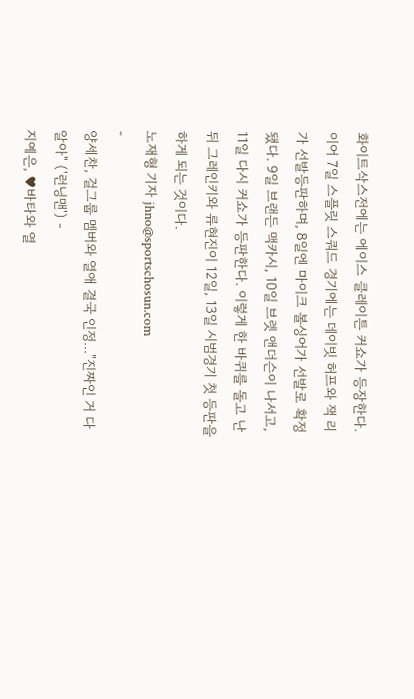화이트삭스전에는 에이스 클레이튼 커쇼가 등장한다.
이어 7일 스플릿 스쿼드 경기에는 데이빗 허프와 잭 리가 선발등판하며, 8일엔 마이크 볼싱어가 선발로 확정됐다. 9일 브랜든 맥카시, 10일 브렛 앤더슨이 나서고, 11일 다시 커쇼가 등판한다. 이렇게 한 바퀴를 돌고 난 뒤 그레인키와 류현진이 12일, 13일 시범경기 첫 등판을 하게 되는 것이다.
노재형 기자 jhno@sportschosun.com
-
양세찬, 걸그룹 멤버와 열애 결국 인정..."진짜인 거 다 알아" ('런닝맨') -
지예은, ♥바타와 열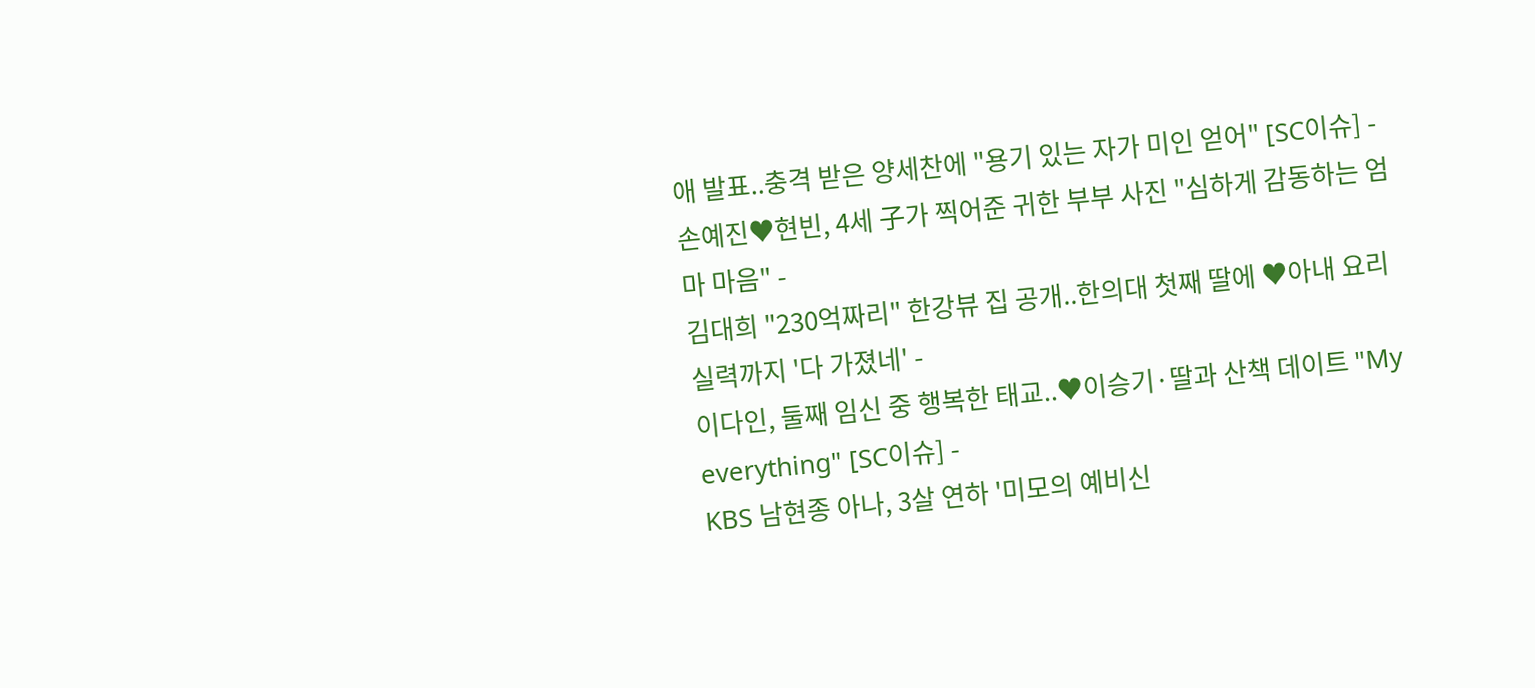애 발표..충격 받은 양세찬에 "용기 있는 자가 미인 얻어" [SC이슈] -
손예진♥현빈, 4세 子가 찍어준 귀한 부부 사진 "심하게 감동하는 엄마 마음" -
김대희 "230억짜리" 한강뷰 집 공개..한의대 첫째 딸에 ♥아내 요리 실력까지 '다 가졌네' -
이다인, 둘째 임신 중 행복한 태교..♥이승기·딸과 산책 데이트 "My everything" [SC이슈] -
KBS 남현종 아나, 3살 연하 '미모의 예비신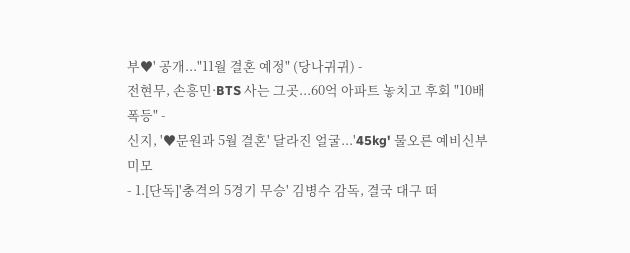부♥' 공개..."11월 결혼 예정" (당나귀귀) -
전현무, 손흥민·BTS 사는 그곳...60억 아파트 놓치고 후회 "10배 폭등" -
신지, '♥문원과 5월 결혼' 달라진 얼굴...'45kg' 물오른 예비신부 미모
- 1.[단독]'충격의 5경기 무승' 김병수 감독, 결국 대구 떠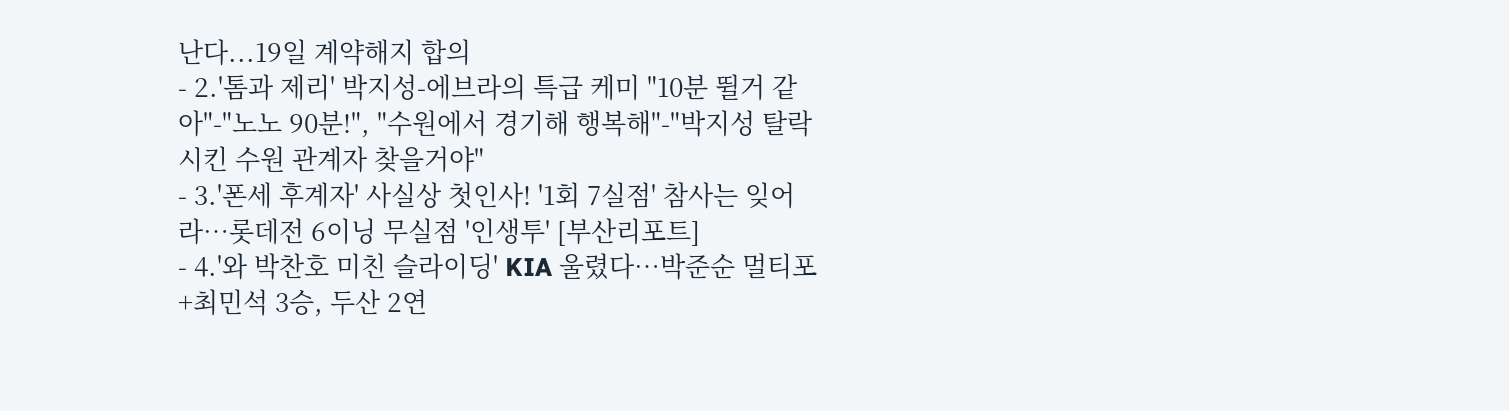난다...19일 계약해지 합의
- 2.'톰과 제리' 박지성-에브라의 특급 케미 "10분 뛸거 같아"-"노노 90분!", "수원에서 경기해 행복해"-"박지성 탈락시킨 수원 관계자 찾을거야"
- 3.'폰세 후계자' 사실상 첫인사! '1회 7실점' 참사는 잊어라…롯데전 6이닝 무실점 '인생투' [부산리포트]
- 4.'와 박찬호 미친 슬라이딩' KIA 울렸다…박준순 멀티포+최민석 3승, 두산 2연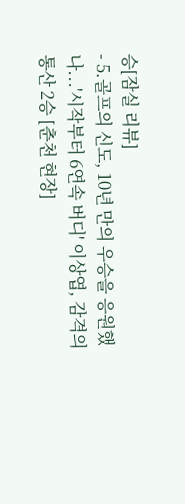승[잠실 리뷰]
- 5.골프의 신도, 10년 만의 우승을 응원했나...'시작부터 6연속 버디' 이상엽, 감격의 통산 2승 [춘천 현장]